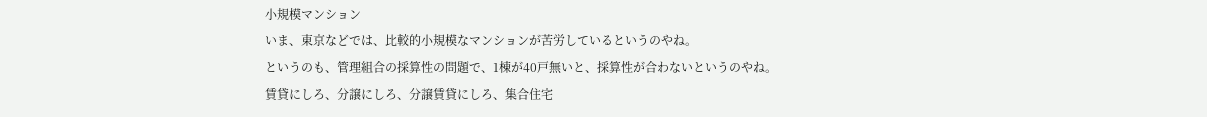小規模マンション
いま、東京などでは、比較的小規模なマンションが苦労しているというのやね。
というのも、管理組合の採算性の問題で、1棟が40戸無いと、採算性が合わないというのやね。
賃貸にしろ、分譲にしろ、分譲賃貸にしろ、集合住宅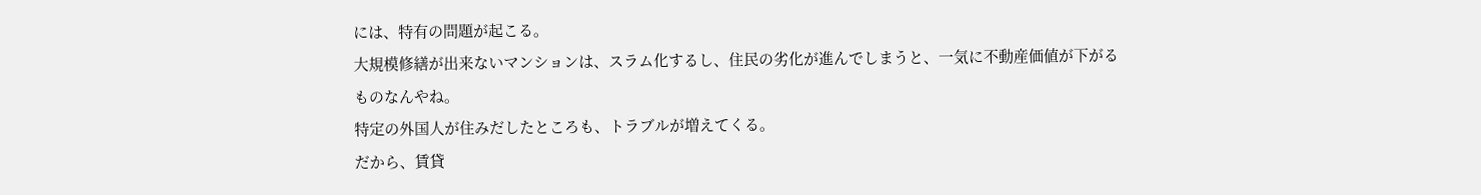には、特有の問題が起こる。
大規模修繕が出来ないマンションは、スラム化するし、住民の劣化が進んでしまうと、一気に不動産価値が下がるものなんやね。
特定の外国人が住みだしたところも、トラブルが増えてくる。
だから、賃貸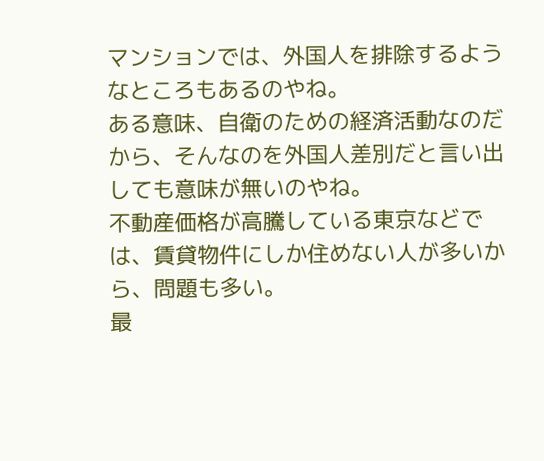マンションでは、外国人を排除するようなところもあるのやね。
ある意味、自衛のための経済活動なのだから、そんなのを外国人差別だと言い出しても意味が無いのやね。
不動産価格が高騰している東京などでは、賃貸物件にしか住めない人が多いから、問題も多い。
最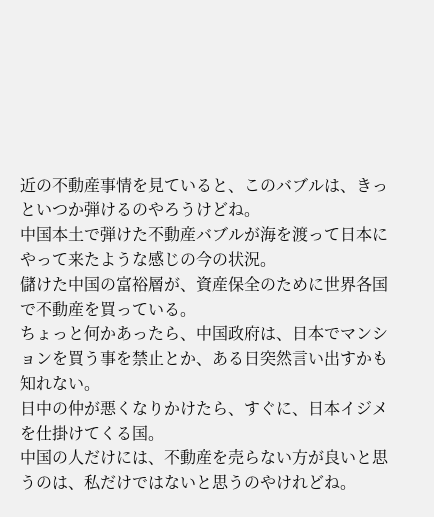近の不動産事情を見ていると、このバブルは、きっといつか弾けるのやろうけどね。
中国本土で弾けた不動産バブルが海を渡って日本にやって来たような感じの今の状況。
儲けた中国の富裕層が、資産保全のために世界各国で不動産を買っている。
ちょっと何かあったら、中国政府は、日本でマンションを買う事を禁止とか、ある日突然言い出すかも知れない。
日中の仲が悪くなりかけたら、すぐに、日本イジメを仕掛けてくる国。
中国の人だけには、不動産を売らない方が良いと思うのは、私だけではないと思うのやけれどね。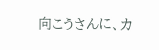向こうさんに、カ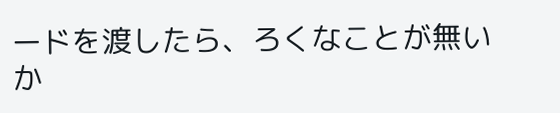ードを渡したら、ろくなことが無いか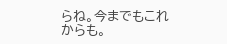らね。今までもこれからも。